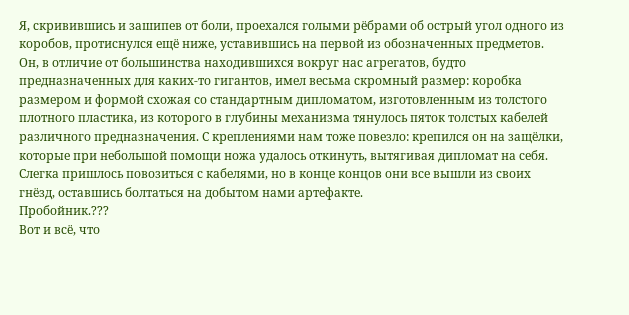Я, скривившись и зашипев от боли, проехался голыми рёбрами об острый угол одного из коробов, протиснулся ещё ниже, уставившись на первой из обозначенных предметов.
Он, в отличие от большинства находившихся вокруг нас агрегатов, будто предназначенных для каких-то гигантов, имел весьма скромный размер: коробка размером и формой схожая со стандартным дипломатом, изготовленным из толстого плотного пластика, из которого в глубины механизма тянулось пяток толстых кабелей различного предназначения. С креплениями нам тоже повезло: крепился он на защёлки, которые при небольшой помощи ножа удалось откинуть, вытягивая дипломат на себя. Слегка пришлось повозиться с кабелями, но в конце концов они все вышли из своих гнёзд, оставшись болтаться на добытом нами артефакте.
Пробойник.???
Вот и всё, что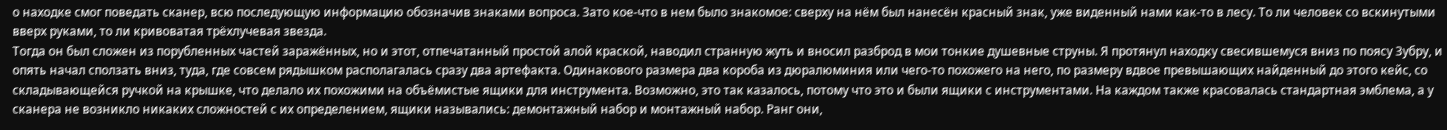о находке смог поведать сканер, всю последующую информацию обозначив знаками вопроса. Зато кое-что в нем было знакомое: сверху на нём был нанесён красный знак, уже виденный нами как-то в лесу. То ли человек со вскинутыми вверх руками, то ли кривоватая трёхлучевая звезда.
Тогда он был сложен из порубленных частей заражённых, но и этот, отпечатанный простой алой краской, наводил странную жуть и вносил разброд в мои тонкие душевные струны. Я протянул находку свесившемуся вниз по поясу Зубру, и опять начал сползать вниз, туда, где совсем рядышком располагалась сразу два артефакта. Одинакового размера два короба из дюралюминия или чего-то похожего на него, по размеру вдвое превышающих найденный до этого кейс, со складывающейся ручкой на крышке, что делало их похожими на объёмистые ящики для инструмента. Возможно, это так казалось, потому что это и были ящики с инструментами. На каждом также красовалась стандартная эмблема, а у сканера не возникло никаких сложностей с их определением, ящики назывались: демонтажный набор и монтажный набор. Ранг они,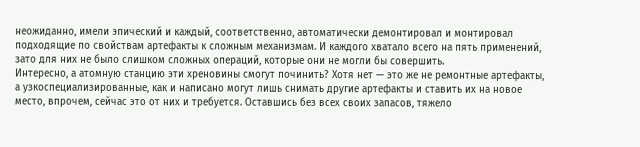неожиданно, имели эпический и каждый, соответственно, автоматически демонтировал и монтировал подходящие по свойствам артефакты к сложным механизмам. И каждого хватало всего на пять применений, зато для них не было слишком сложных операций, которые они не могли бы совершить.
Интересно, а атомную станцию эти хреновины смогут починить? Хотя нет — это же не ремонтные артефакты, а узкоспециализированные, как и написано могут лишь снимать другие артефакты и ставить их на новое место, впрочем, сейчас это от них и требуется. Оставшись без всех своих запасов, тяжело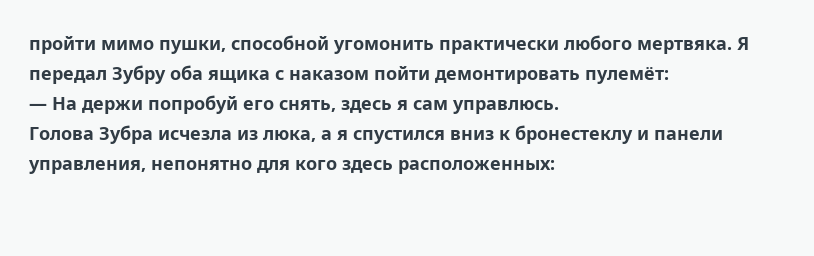пройти мимо пушки, способной угомонить практически любого мертвяка. Я передал Зубру оба ящика с наказом пойти демонтировать пулемёт:
— На держи попробуй его снять, здесь я сам управлюсь.
Голова Зубра исчезла из люка, а я спустился вниз к бронестеклу и панели управления, непонятно для кого здесь расположенных: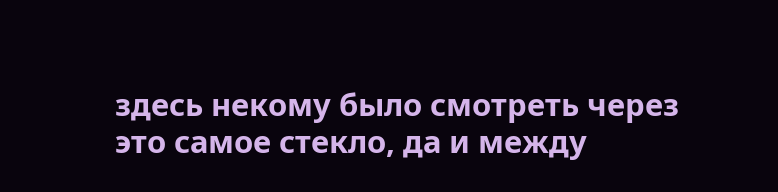здесь некому было смотреть через это самое стекло, да и между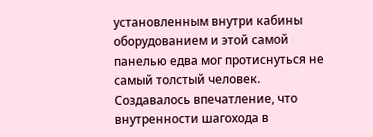установленным внутри кабины оборудованием и этой самой панелью едва мог протиснуться не самый толстый человек. Создавалось впечатление, что внутренности шагохода в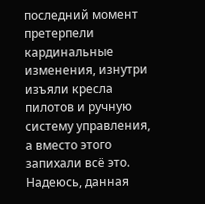последний момент претерпели кардинальные изменения, изнутри изъяли кресла пилотов и ручную систему управления, а вместо этого запихали всё это. Надеюсь, данная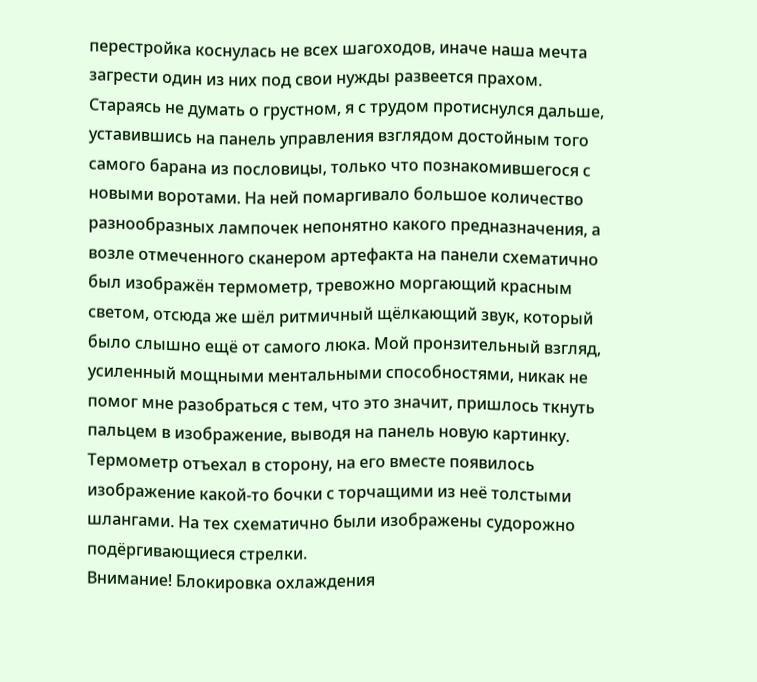перестройка коснулась не всех шагоходов, иначе наша мечта загрести один из них под свои нужды развеется прахом.
Стараясь не думать о грустном, я с трудом протиснулся дальше, уставившись на панель управления взглядом достойным того самого барана из пословицы, только что познакомившегося с новыми воротами. На ней помаргивало большое количество разнообразных лампочек непонятно какого предназначения, а возле отмеченного сканером артефакта на панели схематично был изображён термометр, тревожно моргающий красным светом, отсюда же шёл ритмичный щёлкающий звук, который было слышно ещё от самого люка. Мой пронзительный взгляд, усиленный мощными ментальными способностями, никак не помог мне разобраться с тем, что это значит, пришлось ткнуть пальцем в изображение, выводя на панель новую картинку. Термометр отъехал в сторону, на его вместе появилось изображение какой-то бочки с торчащими из неё толстыми шлангами. На тех схематично были изображены судорожно подёргивающиеся стрелки.
Внимание! Блокировка охлаждения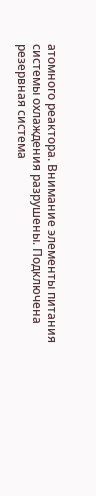атомного реактора. Внимание элементы питания системы охлаждения разрушены. Подключена резервная система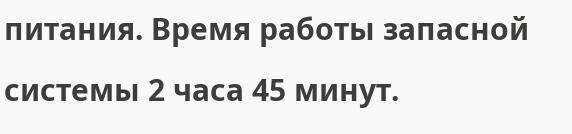питания. Время работы запасной системы 2 часа 45 минут.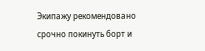Экипажу рекомендовано срочно покинуть борт и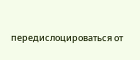передислоцироваться от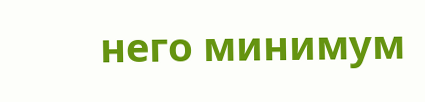него минимум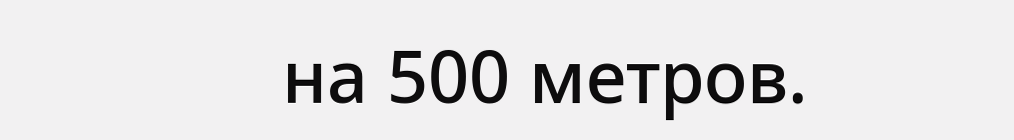на 500 метров.